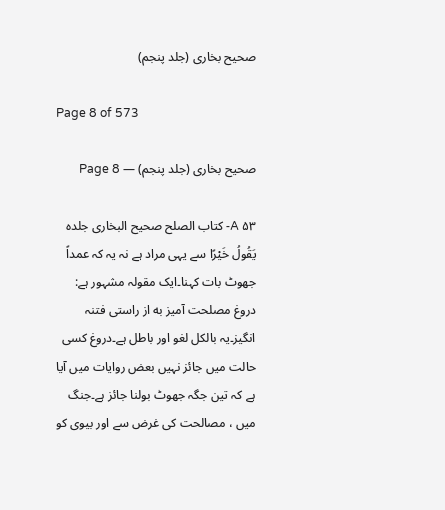صحیح بخاری (جلد پنجم)

Page 8 of 573

صحیح بخاری (جلد پنجم) — Page 8

A ۵۳- کتاب الصلح صحيح البخاری جلده يَقُولُ خَيْرًا سے یہی مراد ہے نہ یہ کہ عمداً جھوٹ بات کہنا۔ایک مقولہ مشہور ہے: دروغ مصلحت آمیز به از راستی فتنہ انگیز۔یہ بالکل لغو اور باطل ہے۔دروغ کسی حالت میں جائز نہیں بعض روایات میں آیا ہے کہ تین جگہ جھوٹ بولنا جائز ہے۔جنگ میں ، مصالحت کی غرض سے اور بیوی کو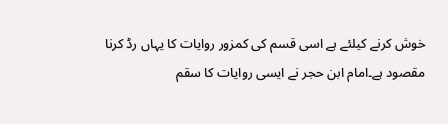خوش کرنے کیلئے ہے اسی قسم کی کمزور روایات کا یہاں رڈ کرنا مقصود ہے۔امام ابن حجر نے ایسی روایات کا سقم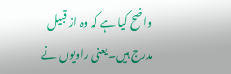واضح کیا ہے کہ وہ از قبیل مدرج ہیں۔یعنی راویوں نے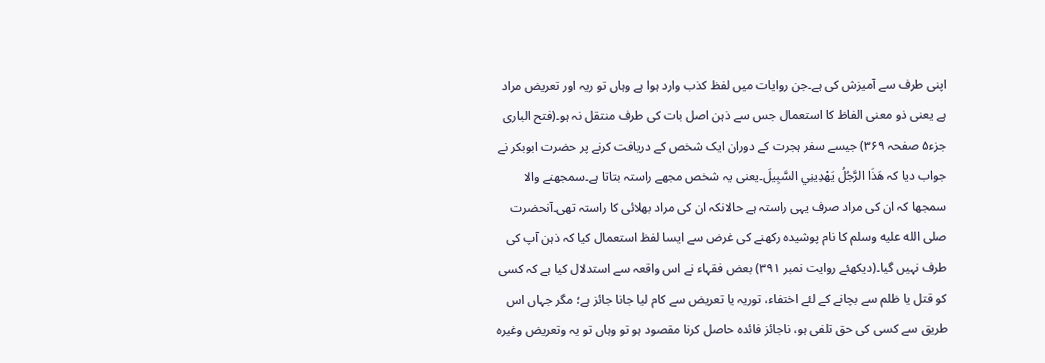اپنی طرف سے آمیزش کی ہے۔جن روایات میں لفظ کذب وارد ہوا ہے وہاں تو ریہ اور تعریض مراد ہے یعنی ذو معنی الفاظ کا استعمال جس سے ذہن اصل بات کی طرف منتقل نہ ہو۔(فتح الباری جزء۵ صفحہ ۳۶۹) جیسے سفر ہجرت کے دوران ایک شخص کے دریافت کرنے پر حضرت ابوبکر نے جواب دیا کہ هَذَا الرَّجُلُ يَهْدِينِي السَّبِيلَ۔یعنی یہ شخص مجھے راستہ بتاتا ہے۔سمجھنے والا سمجھا کہ ان کی مراد صرف یہی راستہ ہے حالانکہ ان کی مراد بھلائی کا راستہ تھی۔آنحضرت صلى الله عليه وسلم کا نام پوشیدہ رکھنے کی غرض سے ایسا لفظ استعمال کیا کہ ذہن آپ کی طرف نہیں گیا۔(دیکھئے روایت نمبر ۳۹۱) بعض فقہاء نے اس واقعہ سے استدلال کیا ہے کہ کسی کو قتل یا ظلم سے بچانے کے لئے اختفاء، توریہ یا تعریض سے کام لیا جانا جائز ہے؛ مگر جہاں اس طریق سے کسی کی حق تلفی ہو، ناجائز فائدہ حاصل کرنا مقصود ہو تو وہاں تو یہ وتعریض وغیرہ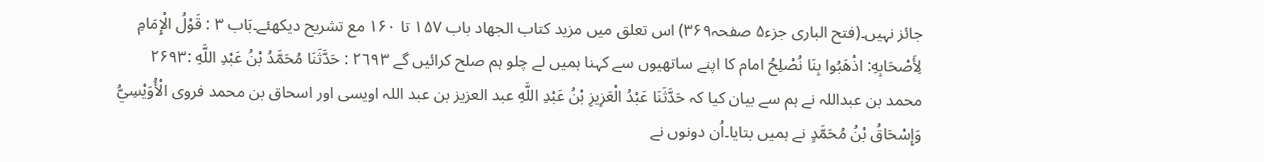جائز نہیں۔(فتح الباری جزء۵ صفحہ۳۶۹) اس تعلق میں مزید کتاب الجھاد باب ۱۵۷ تا ۱۶۰ مع تشریح دیکھئے۔بَاب ٣ : قَوْلُ الْإِمَامِ لِأَصْحَابِهِ: اذْهَبُوا بِنَا نُصْلِحُ امام کا اپنے ساتھیوں سے کہنا ہمیں لے چلو ہم صلح کرائیں گے ٢٦٩٣ : حَدَّثَنَا مُحَمَّدُ بْنُ عَبْدِ اللَّهِ :۲۶۹۳ محمد بن عبداللہ نے ہم سے بیان کیا کہ حَدَّثَنَا عَبْدُ الْعَزِيزِ بْنُ عَبْدِ اللَّهِ عبد العزیز بن عبد اللہ اویسی اور اسحاق بن محمد فروی الْأُوَيْسِيُّ وَإِسْحَاقُ بْنُ مُحَمَّدٍ نے ہمیں بتایا۔اُن دونوں نے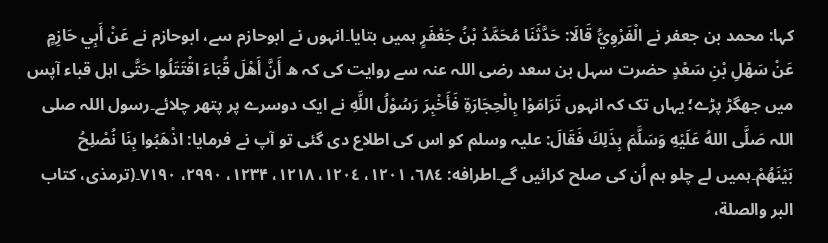کہا: محمد بن جعفر نے الْفَرْوِيُّ قَالَا: حَدَّثَنَا مُحَمَّدُ بْنُ جَعْفَرٍ ہمیں بتایا۔انہوں نے ابوحازم سے، ابوحازم نے عَنْ أَبِي حَازِمٍ عَنْ سَهْلِ بْنِ سَعْدٍ حضرت سہل بن سعد رضی اللہ عنہ سے روایت کی کہ ه أَنَّ أَهْلَ قُبَاءَ اقْتَتَلُوا حَتَّى اہل قباء آپس میں جھگڑ پڑے؛ یہاں تک کہ انہوں تَرَامَوْا بِالْحِجَارَةِ فَأَخْبِرَ رَسُوْلُ اللَّهِ نے ایک دوسرے پر پتھر چلائے۔رسول اللہ صلی اللہ صَلَّى اللهُ عَلَيْهِ وَسَلَّمَ بِذَلِكَ فَقَالَ: علیہ وسلم کو اس کی اطلاع دی گئی تو آپ نے فرمایا: اذْهَبُوا بِنَا نُصْلِحُ بَيْنَهُمْ۔ہمیں لے چلو ہم اُن کی صلح کرائیں گے۔اطرافه: ٦٨٤، ۱۲۰١، ۱۲۰٤، ۱۲۱۸، ۱۲۳۴، ۲۹۹۰، ۷۱۹۰۔(ترمذی، کتاب البر والصلة،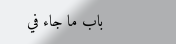باب ما جاء في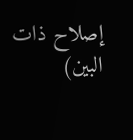إصلاح ذات البين)